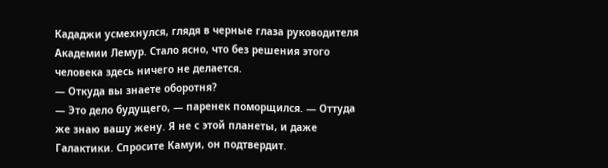Кададжи усмехнулся, глядя в черные глаза руководителя Академии Лемур. Стало ясно, что без решения этого человека здесь ничего не делается.
— Откуда вы знаете оборотня?
— Это дело будущего, — паренек поморщился. — Оттуда же знаю вашу жену. Я не с этой планеты, и даже Галактики. Спросите Камуи, он подтвердит.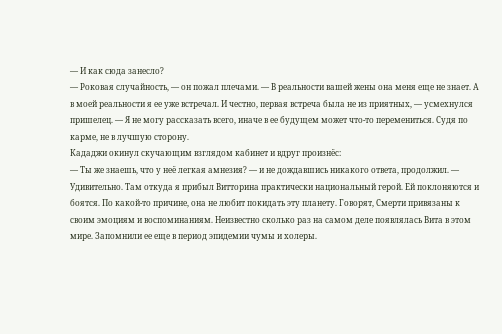— И как сюда занесло?
— Роковая случайность, — он пожал плечами. — В реальности вашей жены она меня еще не знает. А в моей реальности я ее уже встречал. И честно, первая встреча была не из приятных, — усмехнулся пришелец. — Я не могу рассказать всего, иначе в ее будущем может что-то перемениться. Судя по карме, не в лучшую сторону.
Кададжи окинул скучающим взглядом кабинет и вдруг произнёс:
— Ты же знаешь, что у неё легкая амнезия? — и не дождавшись никакого ответа, продолжил. — Удивительно. Там откуда я прибыл Витторина практически национальный герой. Ей поклоняются и боятся. По какой-то причине, она не любит покидать эту планету. Говорят, Смерти привязаны к своим эмоциям и воспоминаниям. Неизвестно сколько раз на самом деле появлялась Вита в этом мире. Запомнили ее еще в период эпидемии чумы и холеры.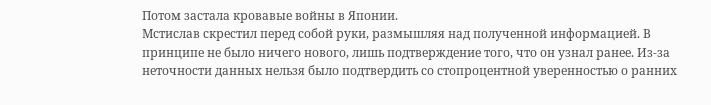Потом застала кровавые войны в Японии.
Мстислав скрестил перед собой руки, размышляя над полученной информацией. В принципе не было ничего нового, лишь подтверждение того, что он узнал ранее. Из-за неточности данных нельзя было подтвердить со стопроцентной уверенностью о ранних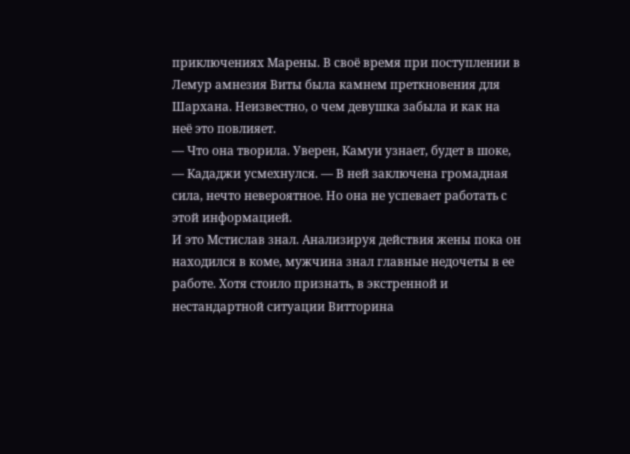приключениях Марены. В своё время при поступлении в Лемур амнезия Виты была камнем преткновения для Шархана. Неизвестно, о чем девушка забыла и как на неё это повлияет.
— Что она творила. Уверен, Камуи узнает, будет в шоке, — Кададжи усмехнулся. — В ней заключена громадная сила, нечто невероятное. Но она не успевает работать с этой информацией.
И это Мстислав знал. Анализируя действия жены пока он находился в коме, мужчина знал главные недочеты в ее работе. Хотя стоило признать, в экстренной и нестандартной ситуации Витторина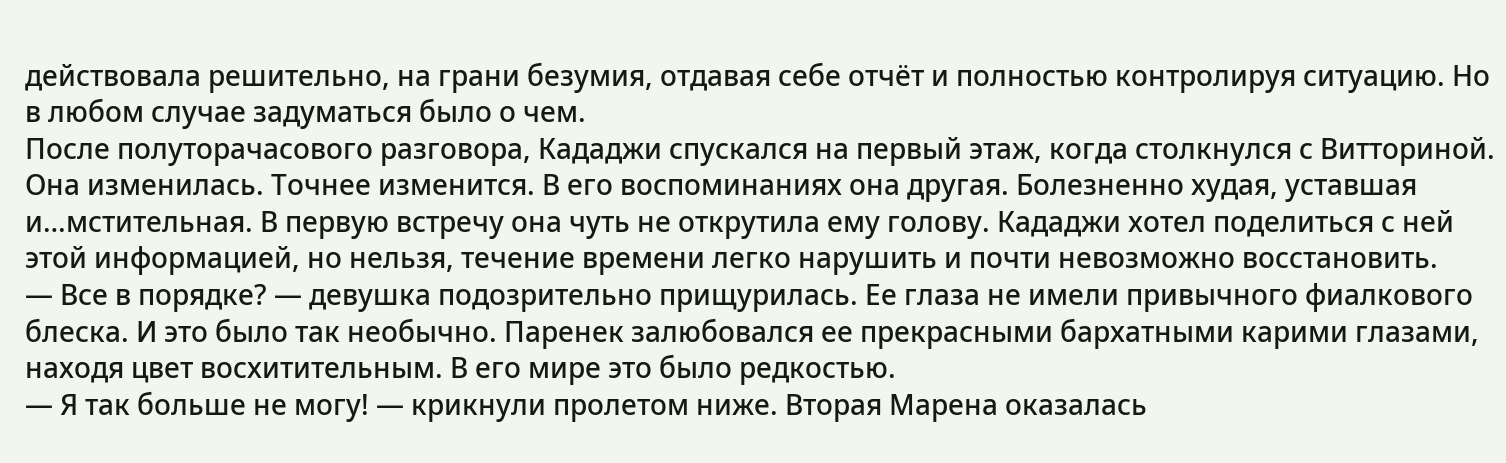действовала решительно, на грани безумия, отдавая себе отчёт и полностью контролируя ситуацию. Но в любом случае задуматься было о чем.
После полуторачасового разговора, Кададжи спускался на первый этаж, когда столкнулся с Витториной. Она изменилась. Точнее изменится. В его воспоминаниях она другая. Болезненно худая, уставшая и…мстительная. В первую встречу она чуть не открутила ему голову. Кададжи хотел поделиться с ней этой информацией, но нельзя, течение времени легко нарушить и почти невозможно восстановить.
— Все в порядке? — девушка подозрительно прищурилась. Ее глаза не имели привычного фиалкового блеска. И это было так необычно. Паренек залюбовался ее прекрасными бархатными карими глазами, находя цвет восхитительным. В его мире это было редкостью.
— Я так больше не могу! — крикнули пролетом ниже. Вторая Марена оказалась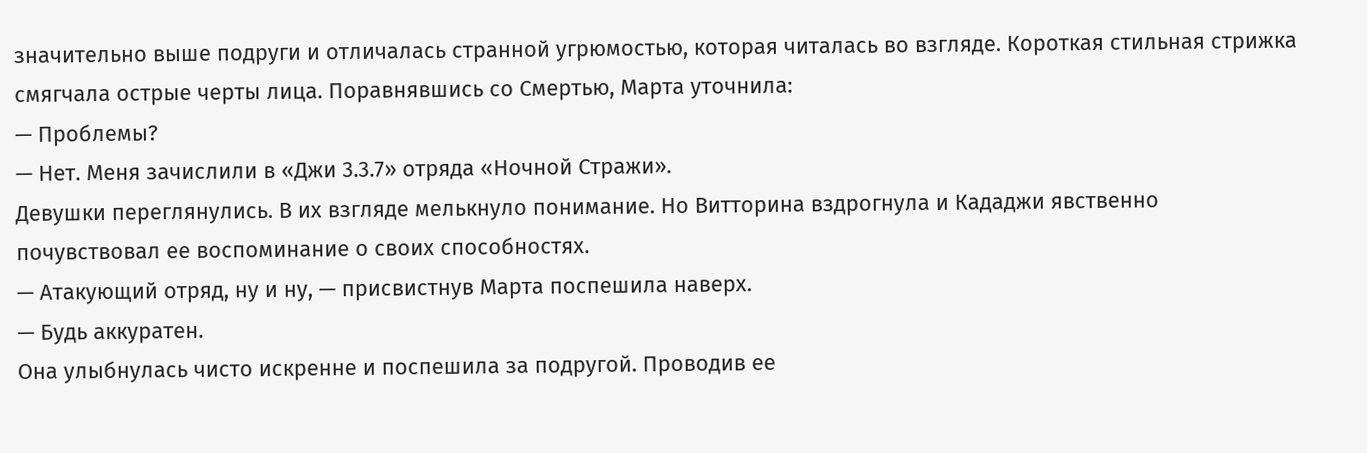значительно выше подруги и отличалась странной угрюмостью, которая читалась во взгляде. Короткая стильная стрижка смягчала острые черты лица. Поравнявшись со Смертью, Марта уточнила:
— Проблемы?
— Нет. Меня зачислили в «Джи 3.3.7» отряда «Ночной Стражи».
Девушки переглянулись. В их взгляде мелькнуло понимание. Но Витторина вздрогнула и Кададжи явственно почувствовал ее воспоминание о своих способностях.
— Атакующий отряд, ну и ну, — присвистнув Марта поспешила наверх.
— Будь аккуратен.
Она улыбнулась чисто искренне и поспешила за подругой. Проводив ее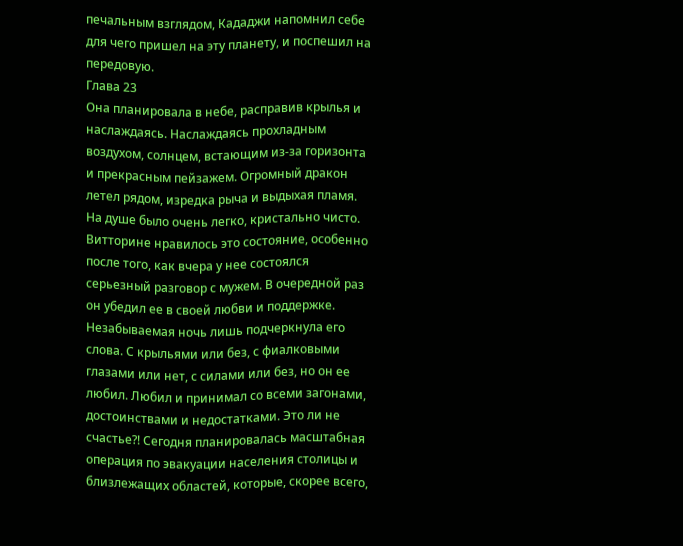печальным взглядом, Кададжи напомнил себе для чего пришел на эту планету, и поспешил на передовую.
Глава 23
Она планировала в небе, расправив крылья и наслаждаясь. Наслаждаясь прохладным воздухом, солнцем, встающим из-за горизонта и прекрасным пейзажем. Огромный дракон летел рядом, изредка рыча и выдыхая пламя. На душе было очень легко, кристально чисто. Витторине нравилось это состояние, особенно после того, как вчера у нее состоялся серьезный разговор с мужем. В очередной раз он убедил ее в своей любви и поддержке. Незабываемая ночь лишь подчеркнула его слова. С крыльями или без, с фиалковыми глазами или нет, с силами или без, но он ее любил. Любил и принимал со всеми загонами, достоинствами и недостатками. Это ли не счастье?! Сегодня планировалась масштабная операция по эвакуации населения столицы и близлежащих областей, которые, скорее всего,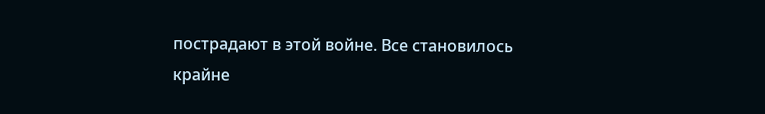пострадают в этой войне. Все становилось крайне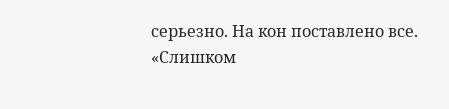серьезно. На кон поставлено все. «Слишком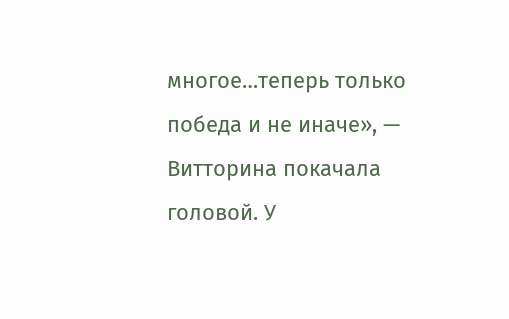многое…теперь только победа и не иначе», — Витторина покачала головой. У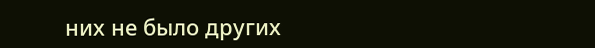них не было других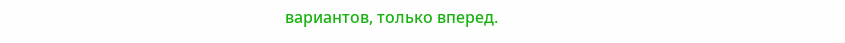вариантов, только вперед.